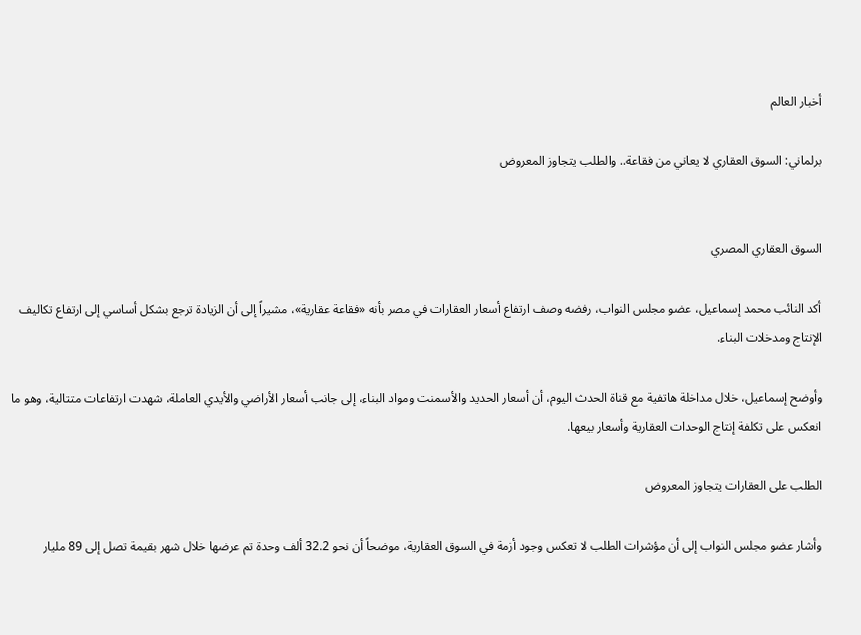أخبار العالم

برلماني: السوق العقاري لا يعاني من فقاعة.. والطلب يتجاوز المعروض


السوق العقاري المصري

أكد النائب محمد إسماعيل، عضو مجلس النواب، رفضه وصف ارتفاع أسعار العقارات في مصر بأنه «فقاعة عقارية»، مشيراً إلى أن الزيادة ترجع بشكل أساسي إلى ارتفاع تكاليف الإنتاج ومدخلات البناء.

وأوضح إسماعيل، خلال مداخلة هاتفية مع قناة الحدث اليوم، أن أسعار الحديد والأسمنت ومواد البناء، إلى جانب أسعار الأراضي والأيدي العاملة، شهدت ارتفاعات متتالية، وهو ما انعكس على تكلفة إنتاج الوحدات العقارية وأسعار بيعها.

الطلب على العقارات يتجاوز المعروض

وأشار عضو مجلس النواب إلى أن مؤشرات الطلب لا تعكس وجود أزمة في السوق العقارية، موضحاً أن نحو 32.2 ألف وحدة تم عرضها خلال شهر بقيمة تصل إلى 89 مليار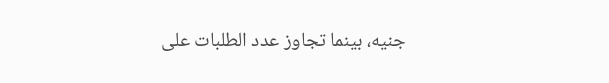جنيه، بينما تجاوز عدد الطلبات على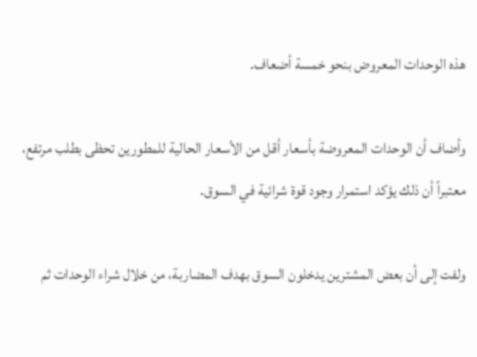هذه الوحدات المعروض بنحو خمسة أضعاف.

وأضاف أن الوحدات المعروضة بأسعار أقل من الأسعار الحالية للمطورين تحظى بطلب مرتفع، معتبراً أن ذلك يؤكد استمرار وجود قوة شرائية في السوق.

ولفت إلى أن بعض المشترين يدخلون السوق بهدف المضاربة، من خلال شراء الوحدات ثم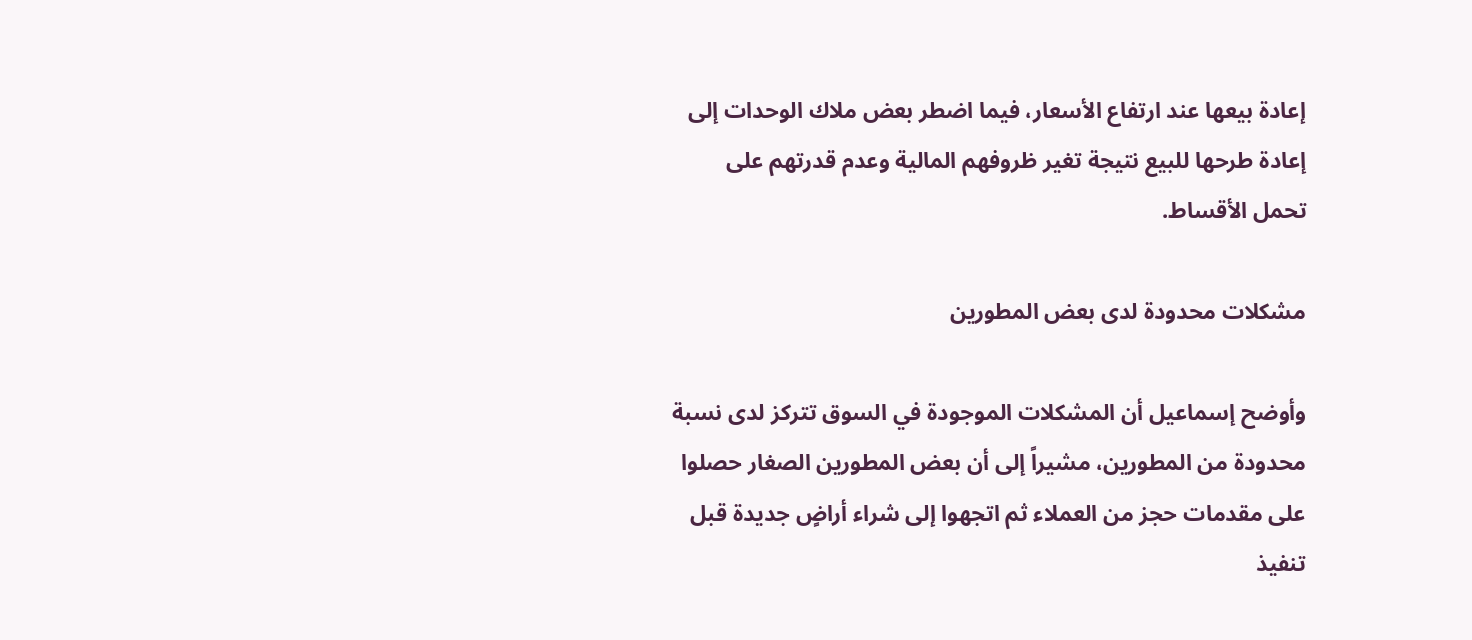إعادة بيعها عند ارتفاع الأسعار، فيما اضطر بعض ملاك الوحدات إلى إعادة طرحها للبيع نتيجة تغير ظروفهم المالية وعدم قدرتهم على تحمل الأقساط.

مشكلات محدودة لدى بعض المطورين

وأوضح إسماعيل أن المشكلات الموجودة في السوق تتركز لدى نسبة محدودة من المطورين، مشيراً إلى أن بعض المطورين الصغار حصلوا على مقدمات حجز من العملاء ثم اتجهوا إلى شراء أراضٍ جديدة قبل تنفيذ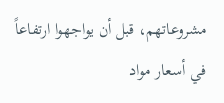مشروعاتهم، قبل أن يواجهوا ارتفاعاً في أسعار مواد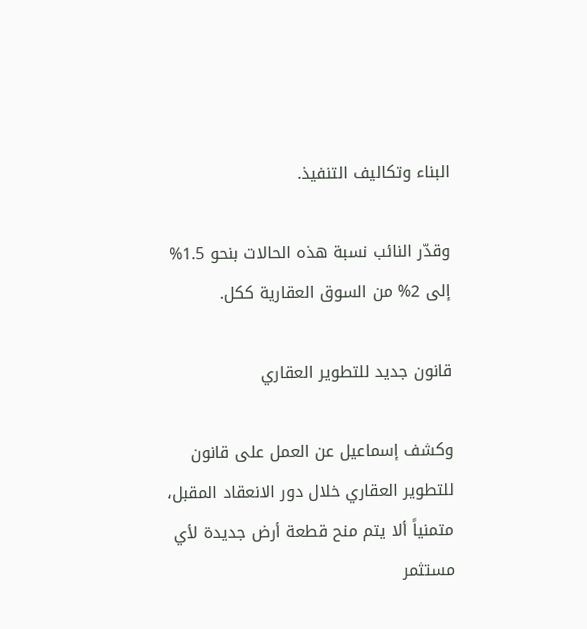البناء وتكاليف التنفيذ.

وقدّر النائب نسبة هذه الحالات بنحو 1.5% إلى 2% من السوق العقارية ككل.

قانون جديد للتطوير العقاري

وكشف إسماعيل عن العمل على قانون للتطوير العقاري خلال دور الانعقاد المقبل، متمنياً ألا يتم منح قطعة أرض جديدة لأي مستثمر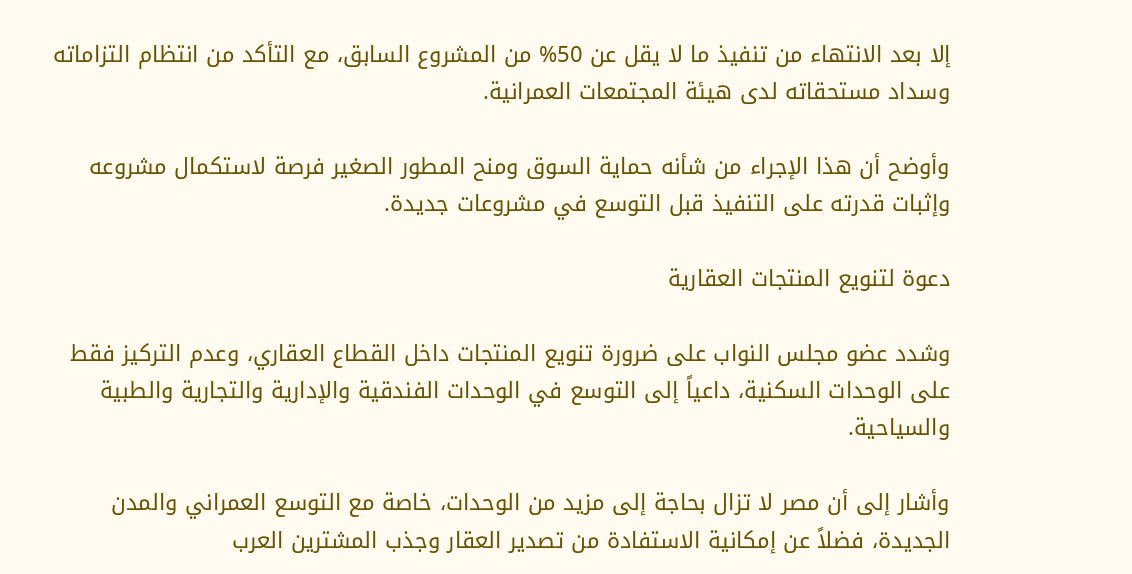إلا بعد الانتهاء من تنفيذ ما لا يقل عن 50% من المشروع السابق، مع التأكد من انتظام التزاماته وسداد مستحقاته لدى هيئة المجتمعات العمرانية.

وأوضح أن هذا الإجراء من شأنه حماية السوق ومنح المطور الصغير فرصة لاستكمال مشروعه وإثبات قدرته على التنفيذ قبل التوسع في مشروعات جديدة.

دعوة لتنويع المنتجات العقارية

وشدد عضو مجلس النواب على ضرورة تنويع المنتجات داخل القطاع العقاري، وعدم التركيز فقط على الوحدات السكنية، داعياً إلى التوسع في الوحدات الفندقية والإدارية والتجارية والطبية والسياحية.

وأشار إلى أن مصر لا تزال بحاجة إلى مزيد من الوحدات، خاصة مع التوسع العمراني والمدن الجديدة، فضلاً عن إمكانية الاستفادة من تصدير العقار وجذب المشترين العرب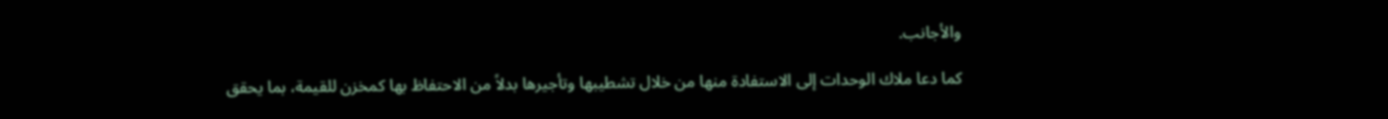والأجانب.

كما دعا ملاك الوحدات إلى الاستفادة منها من خلال تشطيبها وتأجيرها بدلاً من الاحتفاظ بها كمخزن للقيمة، بما يحقق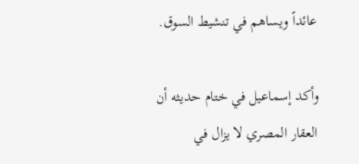عائداً ويساهم في تنشيط السوق.

وأكد إسماعيل في ختام حديثه أن العقار المصري لا يزال في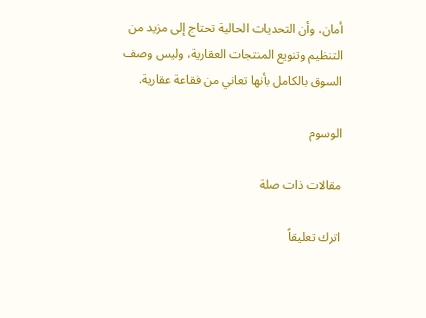أمان، وأن التحديات الحالية تحتاج إلى مزيد من التنظيم وتنويع المنتجات العقارية، وليس وصف السوق بالكامل بأنها تعاني من فقاعة عقارية.

الوسوم

مقالات ذات صلة

اترك تعليقاً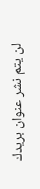لن يتم نشر عنوان بريدك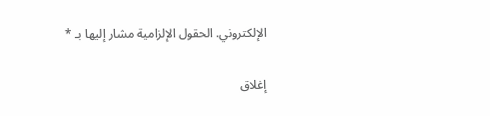الإلكتروني. الحقول الإلزامية مشار إليها بـ *

إغلاق